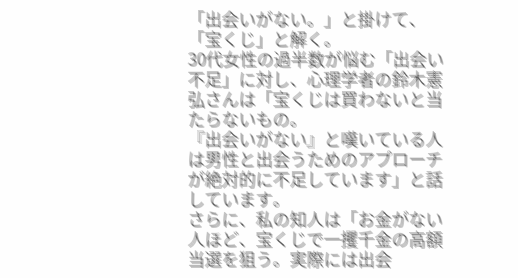「出会いがない。」と掛けて、「宝くじ」と解く。
30代女性の過半数が悩む「出会い不足」に対し、心理学者の鈴木憲弘さんは「宝くじは買わないと当たらないもの。
『出会いがない』と嘆いている人は男性と出会うためのアプローチが絶対的に不足しています」と話しています。
さらに、私の知人は「お金がない人ほど、宝くじで一攫千金の高額当選を狙う。実際には出会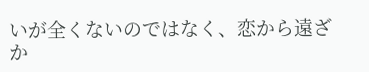いが全くないのではなく、恋から遠ざか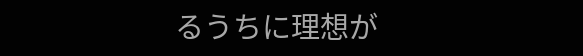るうちに理想が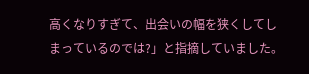高くなりすぎて、出会いの幅を狭くしてしまっているのでは?」と指摘していました。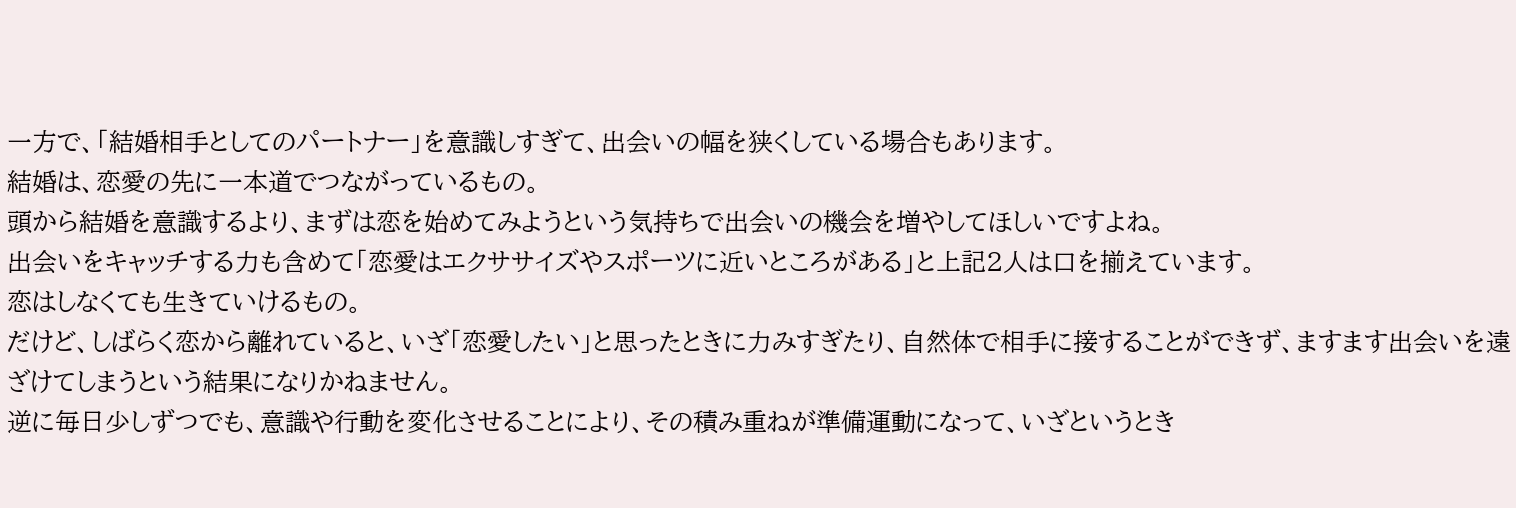一方で、「結婚相手としてのパートナー」を意識しすぎて、出会いの幅を狭くしている場合もあります。
結婚は、恋愛の先に一本道でつながっているもの。
頭から結婚を意識するより、まずは恋を始めてみようという気持ちで出会いの機会を増やしてほしいですよね。
出会いをキャッチする力も含めて「恋愛はエクササイズやスポーツに近いところがある」と上記2人は口を揃えています。
恋はしなくても生きていけるもの。
だけど、しばらく恋から離れていると、いざ「恋愛したい」と思ったときに力みすぎたり、自然体で相手に接することができず、ますます出会いを遠ざけてしまうという結果になりかねません。
逆に毎日少しずつでも、意識や行動を変化させることにより、その積み重ねが準備運動になって、いざというとき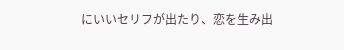にいいセリフが出たり、恋を生み出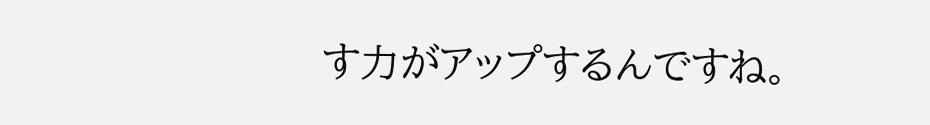す力がアップするんですね。